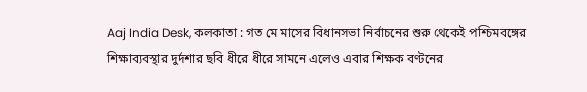Aaj India Desk, কলকাতা : গত মে মাসের বিধানসভা নির্বাচনের শুরু থেকেই পশ্চিমবঙ্গের শিক্ষাব্যবস্থার দুর্দশার ছবি ধীরে ধীরে সামনে এলেও এবার শিক্ষক বণ্টনের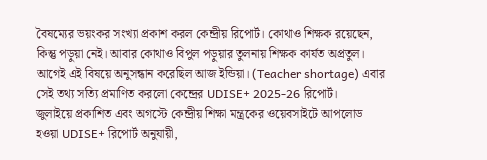বৈষম্যের ভয়ংকর সংখ্যা প্রকাশ করল কেন্দ্রীয় রিপোর্ট। কোথাও শিক্ষক রয়েছেন, কিন্তু পড়ুয়া নেই। আবার কোথাও বিপুল পড়ুয়ার তুলনায় শিক্ষক কার্যত অপ্রতুল। আগেই এই বিষয়ে অনুসন্ধান করেছিল আজ ইন্ডিয়া। (Teacher shortage) এবার সেই তথ্য সত্যি প্রমাণিত করলো কেন্দ্রের UDISE+ 2025-26 রিপোর্ট।
জুলাইয়ে প্রকাশিত এবং অগস্টে কেন্দ্রীয় শিক্ষা মন্ত্রকের ওয়েবসাইটে আপলোড হওয়া UDISE+ রিপোর্ট অনুযায়ী,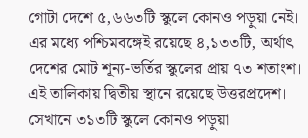গোটা দেশে ৫,৬৬৩টি স্কুলে কোনও পড়ুয়া নেই। এর মধ্যে পশ্চিমবঙ্গেই রয়েছে ৪,১৩৩টি, অর্থাৎ দেশের মোট শূন্য-ভর্তির স্কুলের প্রায় ৭৩ শতাংশ। এই তালিকায় দ্বিতীয় স্থানে রয়েছে উত্তরপ্রদেশ। সেখানে ৩১৩টি স্কুলে কোনও পড়ুয়া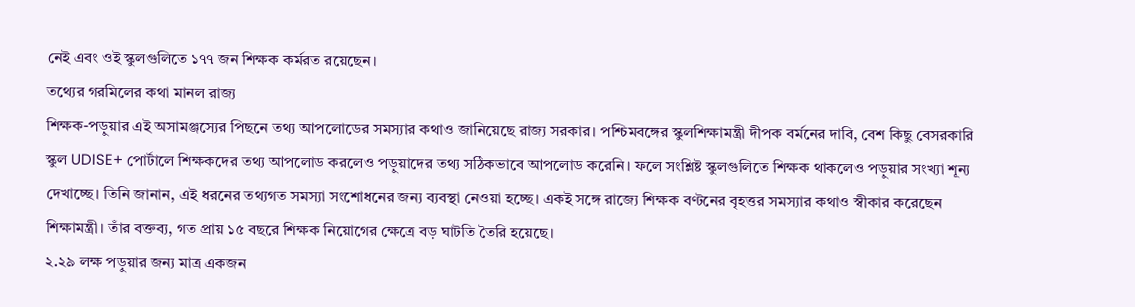নেই এবং ওই স্কুলগুলিতে ১৭৭ জন শিক্ষক কর্মরত রয়েছেন।
তথ্যের গরমিলের কথা মানল রাজ্য
শিক্ষক-পড়ুয়ার এই অসামঞ্জস্যের পিছনে তথ্য আপলোডের সমস্যার কথাও জানিয়েছে রাজ্য সরকার। পশ্চিমবঙ্গের স্কুলশিক্ষামন্ত্রী দীপক বর্মনের দাবি, বেশ কিছু বেসরকারি স্কুল UDISE+ পোর্টালে শিক্ষকদের তথ্য আপলোড করলেও পড়ুয়াদের তথ্য সঠিকভাবে আপলোড করেনি। ফলে সংশ্লিষ্ট স্কুলগুলিতে শিক্ষক থাকলেও পড়ুয়ার সংখ্যা শূন্য দেখাচ্ছে। তিনি জানান, এই ধরনের তথ্যগত সমস্যা সংশোধনের জন্য ব্যবস্থা নেওয়া হচ্ছে। একই সঙ্গে রাজ্যে শিক্ষক বণ্টনের বৃহত্তর সমস্যার কথাও স্বীকার করেছেন শিক্ষামন্ত্রী। তাঁর বক্তব্য, গত প্রায় ১৫ বছরে শিক্ষক নিয়োগের ক্ষেত্রে বড় ঘাটতি তৈরি হয়েছে।
২.২৯ লক্ষ পড়ুয়ার জন্য মাত্র একজন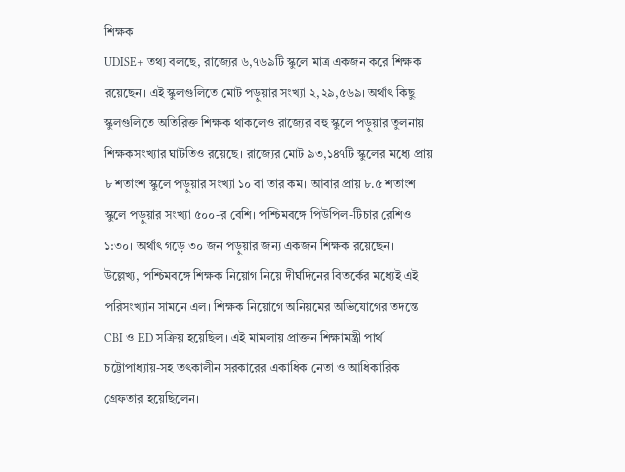শিক্ষক
UDISE+ তথ্য বলছে, রাজ্যের ৬,৭৬৯টি স্কুলে মাত্র একজন করে শিক্ষক রয়েছেন। এই স্কুলগুলিতে মোট পড়ুয়ার সংখ্যা ২,২৯,৫৬৯। অর্থাৎ কিছু স্কুলগুলিতে অতিরিক্ত শিক্ষক থাকলেও রাজ্যের বহু স্কুলে পড়ুয়ার তুলনায় শিক্ষকসংখ্যার ঘাটতিও রয়েছে। রাজ্যের মোট ৯৩,১৪৭টি স্কুলের মধ্যে প্রায় ৮ শতাংশ স্কুলে পড়ুয়ার সংখ্যা ১০ বা তার কম। আবার প্রায় ৮.৫ শতাংশ স্কুলে পড়ুয়ার সংখ্যা ৫০০-র বেশি। পশ্চিমবঙ্গে পিউপিল-টিচার রেশিও ১:৩০। অর্থাৎ গড়ে ৩০ জন পড়ুয়ার জন্য একজন শিক্ষক রয়েছেন।
উল্লেখ্য, পশ্চিমবঙ্গে শিক্ষক নিয়োগ নিয়ে দীর্ঘদিনের বিতর্কের মধ্যেই এই পরিসংখ্যান সামনে এল। শিক্ষক নিয়োগে অনিয়মের অভিযোগের তদন্তে CBI ও ED সক্রিয় হয়েছিল। এই মামলায় প্রাক্তন শিক্ষামন্ত্রী পার্থ চট্টোপাধ্যায়-সহ তৎকালীন সরকারের একাধিক নেতা ও আধিকারিক গ্রেফতার হয়েছিলেন।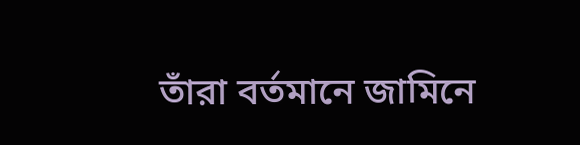তাঁরা বর্তমানে জামিনে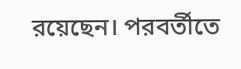রয়েছেন। পরবর্তীতে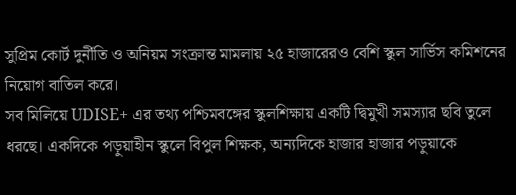সুপ্রিম কোর্ট দুর্নীতি ও অনিয়ম সংক্রান্ত মামলায় ২৫ হাজারেরও বেশি স্কুল সার্ভিস কমিশনের নিয়োগ বাতিল করে।
সব মিলিয়ে UDISE+ এর তথ্য পশ্চিমবঙ্গের স্কুলশিক্ষায় একটি দ্বিমুখী সমস্যার ছবি তুলে ধরছে। একদিকে পড়ুয়াহীন স্কুলে বিপুল শিক্ষক, অন্যদিকে হাজার হাজার পড়ুয়াকে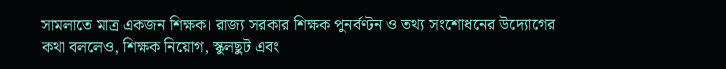সামলাতে মাত্র একজন শিক্ষক। রাজ্য সরকার শিক্ষক পুনর্বণ্টন ও তথ্য সংশোধনের উদ্যোগের কথা বললেও, শিক্ষক নিয়োগ, স্কুলছুট এবং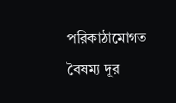পরিকাঠামোগত বৈষম্য দূর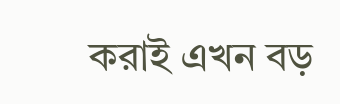করাই এখন বড়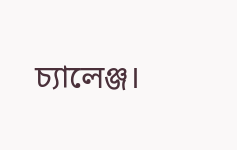চ্যালেঞ্জ।